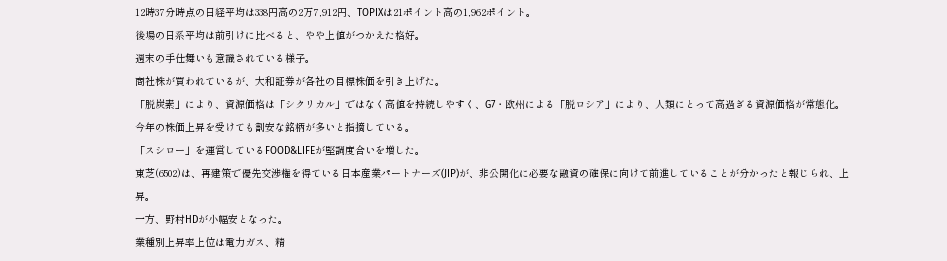12時37分時点の日経平均は338円高の2万7,912円、TOPIXは21ポイント高の1,962ポイント。
後場の日系平均は前引けに比べると、やや上値がつかえた格好。
週末の手仕舞いも意識されている様子。
商社株が買われているが、大和証券が各社の目標株価を引き上げた。
「脱炭素」により、資源価格は「シクリカル」ではなく高値を持続しやすく、G7・欧州による「脱ロシア」により、人類にとって高過ぎる資源価格が常態化。今年の株価上昇を受けても割安な銘柄が多いと指摘している。
「スシロー」を運営しているFOOD&LIFEが堅調度合いを増した。
東芝(6502)は、再建策で優先交渉権を得ている日本産業パートナーズ(JIP)が、非公開化に必要な融資の確保に向けて前進していることが分かったと報じられ、上昇。
一方、野村HDが小幅安となった。
業種別上昇率上位は電力ガス、精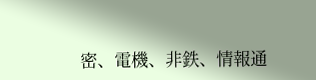密、電機、非鉄、情報通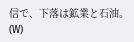信で、下落は鉱業と石油。(W)